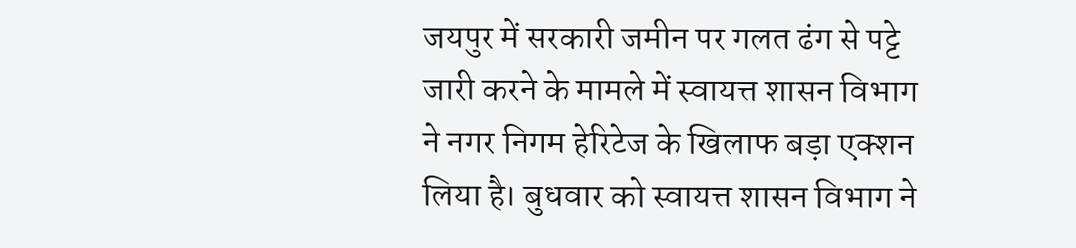जयपुर में सरकारी जमीन पर गलत ढंग से पट्टे जारी करने के मामले में स्वायत्त शासन विभाग ने नगर निगम हेरिटेज के खिलाफ बड़ा एक्शन लिया है। बुधवार को स्वायत्त शासन विभाग ने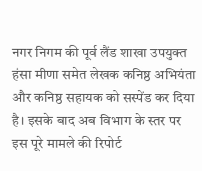नगर निगम की पूर्व लैंड शाखा उपयुक्त हंसा मीणा समेत लेखक कनिष्ठ अभियंता और कनिष्ठ सहायक को सस्पेंड कर दिया है। इसके बाद अब विभाग के स्तर पर इस पूरे मामले की रिपोर्ट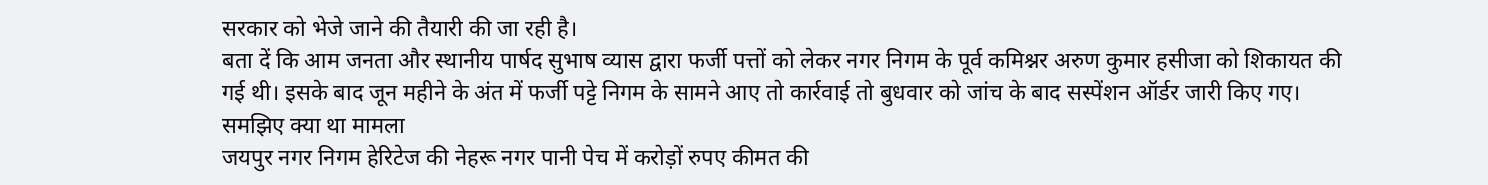सरकार को भेजे जाने की तैयारी की जा रही है।
बता दें कि आम जनता और स्थानीय पार्षद सुभाष व्यास द्वारा फर्जी पत्तों को लेकर नगर निगम के पूर्व कमिश्नर अरुण कुमार हसीजा को शिकायत की गई थी। इसके बाद जून महीने के अंत में फर्जी पट्टे निगम के सामने आए तो कार्रवाई तो बुधवार को जांच के बाद सस्पेंशन ऑर्डर जारी किए गए।
समझिए क्या था मामला
जयपुर नगर निगम हेरिटेज की नेहरू नगर पानी पेच में करोड़ों रुपए कीमत की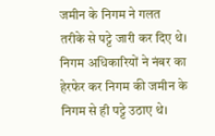जमीन के निगम ने गलत तरीके से पट्टे जारी कर दिए थे। निगम अधिकारियों ने नंबर का हेरफेर कर निगम की जमीन के निगम से ही पट्टे उठाए थे।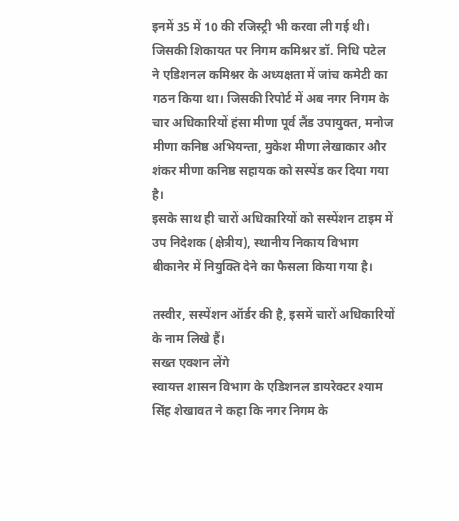इनमें 35 में 10 की रजिस्ट्री भी करवा ली गई थी।
जिसकी शिकायत पर निगम कमिश्नर डॉ. निधि पटेल ने एडिशनल कमिश्नर के अध्यक्षता में जांच कमेटी का गठन किया था। जिसकी रिपोर्ट में अब नगर निगम के चार अधिकारियों हंसा मीणा पूर्व लैंड उपायुक्त, मनोज मीणा कनिष्ठ अभियन्ता, मुकेश मीणा लेखाकार और शंकर मीणा कनिष्ठ सहायक को सस्पेंड कर दिया गया है।
इसके साथ ही चारों अधिकारियों को सस्पेंशन टाइम में उप निदेशक (क्षेत्रीय), स्थानीय निकाय विभाग बीकानेर में नियुक्ति देने का फैसला किया गया है।

तस्वीर, सस्पेंशन ऑर्डर की है, इसमें चारों अधिकारियों के नाम लिखे हैं।
सख्त एक्शन लेंगे
स्वायत्त शासन विभाग के एडिशनल डायरेक्टर श्याम सिंह शेखावत ने कहा कि नगर निगम के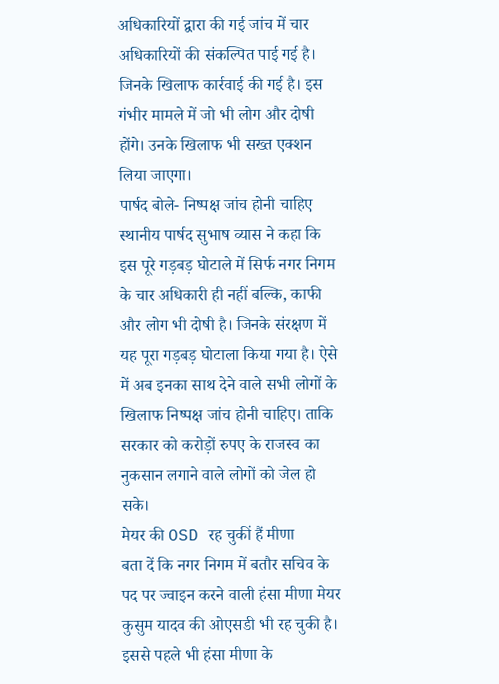अधिकारियों द्वारा की गई जांच में चार अधिकारियों की संकल्पित पाई गई है। जिनके खिलाफ कार्रवाई की गई है। इस गंभीर मामले में जो भी लोग और दोषी होंगे। उनके खिलाफ भी सख्त एक्शन लिया जाएगा।
पार्षद बोले- निष्पक्ष जांच होनी चाहिए
स्थानीय पार्षद सुभाष व्यास ने कहा कि इस पूरे गड़बड़ घोटाले में सिर्फ नगर निगम के चार अधिकारी ही नहीं बल्कि, काफी और लोग भी दोषी है। जिनके संरक्षण में यह पूरा गड़बड़ घोटाला किया गया है। ऐसे में अब इनका साथ देने वाले सभी लोगों के खिलाफ निष्पक्ष जांच होनी चाहिए। ताकि सरकार को करोड़ों रुपए के राजस्व का नुकसान लगाने वाले लोगों को जेल हो सके।
मेयर की OSD रह चुकीं हैं मीणा
बता दें कि नगर निगम में बतौर सचिव के पद पर ज्वाइन करने वाली हंसा मीणा मेयर कुसुम यादव की ओएसडी भी रह चुकी है। इससे पहले भी हंसा मीणा के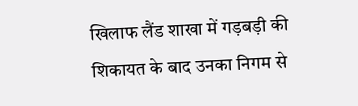खिलाफ लैंड शाखा में गड़बड़ी की शिकायत के बाद उनका निगम से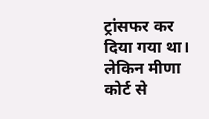ट्रांसफर कर दिया गया था। लेकिन मीणा कोर्ट से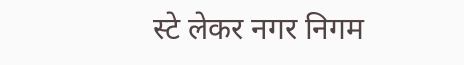स्टे लेकर नगर निगम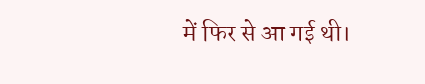में फिर से आ गई थी।